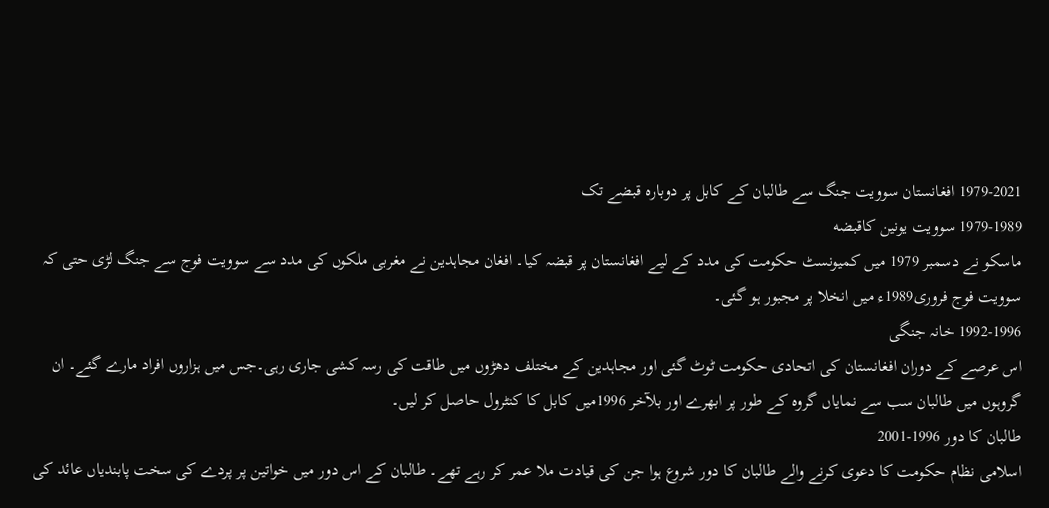1979-2021 افغانستان سوویت جنگ سے طالبان کے کابل پر دوبارہ قبضے تک
1979-1989 سوويت يونين كاقبضه
ماسکو نے دسمبر 1979 میں کمیونسٹ حکومت کی مدد کے لیے افغانستان پر قبضہ کیا۔ افغان مجاہدین نے مغربی ملکوں کی مدد سے سوویت فوج سے جنگ لڑی حتی کہ سوویت فوج فروری1989ء میں انخلا پر مجبور ہو گئی۔
1992-1996 خانہ جنگی
اس عرصے کے دوران افغانستان کی اتحادی حکومت ٹوٹ گئی اور مجاہدین کے مختلف دھڑوں میں طاقت کی رسہ کشی جاری رہی۔جس میں ہزاروں افراد مارے گئے۔ ان گروہوں میں طالبان سب سے نمایاں گروہ کے طور پر ابھرے اور بلآخر 1996میں کابل کا کنٹرول حاصل کر لیں۔
طالبان کا دور 1996-2001
اسلامی نظام حکومت کا دعوی کرنے والے طالبان کا دور شروع ہوا جن کی قیادت ملا عمر کر رہے تھے۔ طالبان کے اس دور میں خواتین پر پردے کی سخت پابندیاں عائد کی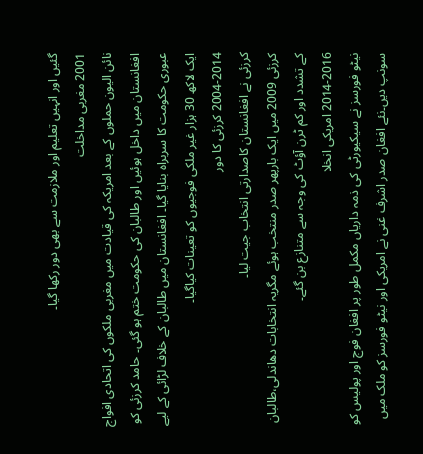گئیں اور انہیں تعلیم اور ملازمت سے بھی دور رکھا گیا۔
2001 مغربی مداخلت
نائن الیون حملوں کے بعد امریکہ کی قیادت میں مغربی ملکوں کی اتحادی افواج افغانستان میں داخل ہوئیں اور طالبان کی حکومت ختم ہو گئی۔ حامد کرزئی کو عبوری حکومت کا سربراہ بنایا گیا۔ افغانستان میں طالبان کے خلاف لڑائی کے لیے ایک لاکھ 30 ہزار غیر ملکی فوجیوں کو تعینات کیاگیا۔
2004-2014 کرزئی کا دور
کرزئی نے افغانستان کاصدارتی انتخاب جیت لیا۔
کرزئی 2009 میں ایک بارپھر صدر منتخب ہوئے مگریہ انتخابات دھاندلی،طالبان کے تشدد اور کم ٹرن آؤٹ کی وجہ سے متنازع بن گئے۔
2014-2016 امریکی انخلا
نیٹو فورسز نے سیکیورٹی کی ذمہ داریاں مکمل طور پر افغان فوج اور پولیس کو سونپ دیں۔نئے افغان صدر اشرف غنی نے امریکی اور نیٹو فورسز کو ملک میں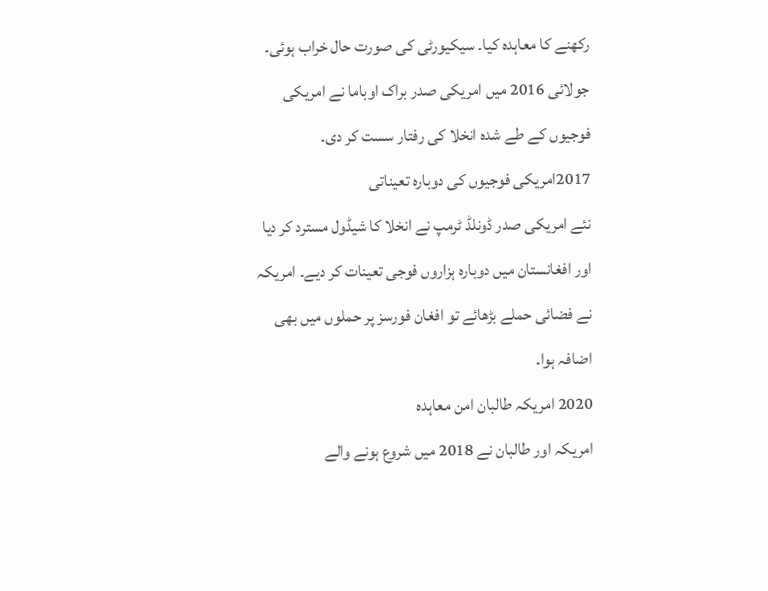رکھنے کا معاہدہ کیا۔ سیکیورٹی کی صورت حال خراب ہوئی۔ جولائی 2016 میں امریکی صدر براک اوباما نے امریکی فوجیوں کے طے شدہ انخلا کی رفتار سست کر دی۔
2017امریکی فوجیوں کی دوباره تعیناتی
نئے امریکی صدر ڈونلڈ ٹرمپ نے انخلا کا شیڈول مسترد کر دیا اور افغانستان میں دوبارہ ہزاروں فوجی تعینات کر دیے۔ امریکہ نے فضائی حملے بڑھائے تو افغان فورسز پر حملوں میں بھی اضافہ ہوا۔
2020 امریکہ طالبان امن معاہدہ
امریکہ اور طالبان نے 2018 میں شروع ہونے والے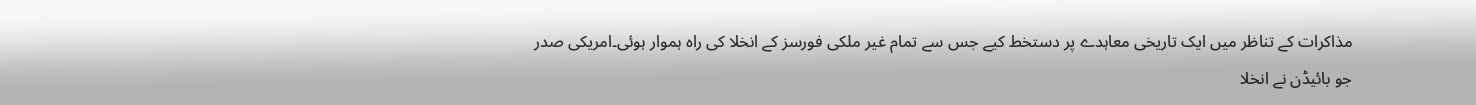مذاکرات کے تناظر میں ایک تاریخی معاہدے پر دستخط کیے جس سے تمام غیر ملکی فورسز کے انخلا کی راہ ہموار ہوئی۔امریکی صدر جو بائیڈن نے انخلا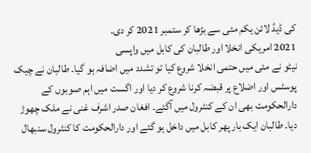کی ڈیڈ لائن یکم مئی سے بڑھا کر ستمبر 2021 کر دی۔
2021 امریکی انخلا اور طالبان کی کابل میں واپسی
نیٹو نے مئی میں حتمی انخلا شروع کیا تو تشدد میں اضافہ ہو گیا۔ طالبان نے چیک پوسٹس اور اضلاع پر قبضہ کرنا شروع کر دیا اور اگست میں اہم صوبوں کے دارالحکومت بھی ان کے کنٹرول میں آگئے۔ افغان صدر اشرف غنی نے ملک چھوڑ دیا۔ طالبان ایک بار پھر کابل میں داخل ہو گئے اور دارالحکومت کا کنٹرول سنبھال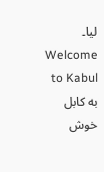لیا۔
Welcome to Kabul به کابل خوش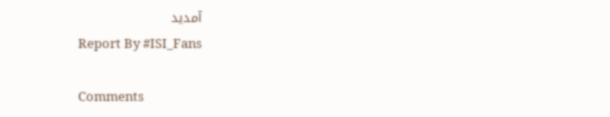آمدید
Report By #ISI_Fans

Comments